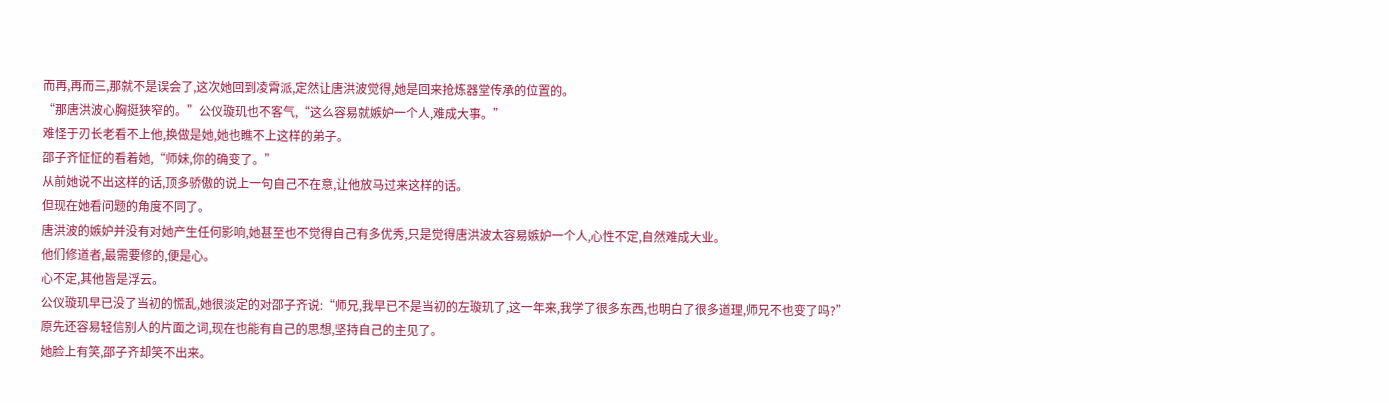而再,再而三,那就不是误会了,这次她回到凌霄派,定然让唐洪波觉得,她是回来抢炼器堂传承的位置的。
“那唐洪波心胸挺狭窄的。”公仪璇玑也不客气,“这么容易就嫉妒一个人,难成大事。”
难怪于刃长老看不上他,换做是她,她也瞧不上这样的弟子。
邵子齐怔怔的看着她,“师妹,你的确变了。”
从前她说不出这样的话,顶多骄傲的说上一句自己不在意,让他放马过来这样的话。
但现在她看问题的角度不同了。
唐洪波的嫉妒并没有对她产生任何影响,她甚至也不觉得自己有多优秀,只是觉得唐洪波太容易嫉妒一个人,心性不定,自然难成大业。
他们修道者,最需要修的,便是心。
心不定,其他皆是浮云。
公仪璇玑早已没了当初的慌乱,她很淡定的对邵子齐说:“师兄,我早已不是当初的左璇玑了,这一年来,我学了很多东西,也明白了很多道理,师兄不也变了吗?”
原先还容易轻信别人的片面之词,现在也能有自己的思想,坚持自己的主见了。
她脸上有笑,邵子齐却笑不出来。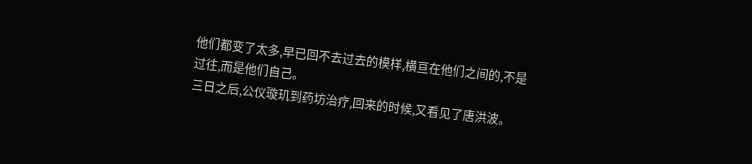他们都变了太多,早已回不去过去的模样,横亘在他们之间的,不是过往,而是他们自己。
三日之后,公仪璇玑到药坊治疗,回来的时候,又看见了唐洪波。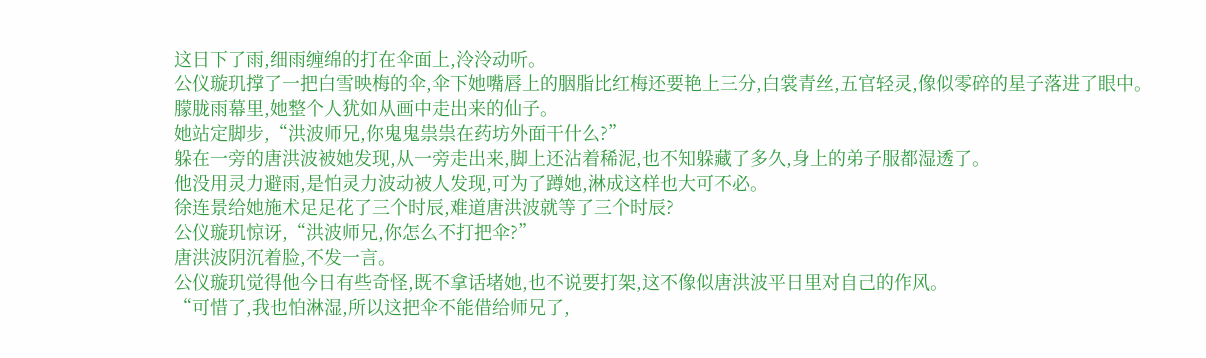这日下了雨,细雨缠绵的打在伞面上,泠泠动听。
公仪璇玑撑了一把白雪映梅的伞,伞下她嘴唇上的胭脂比红梅还要艳上三分,白裳青丝,五官轻灵,像似零碎的星子落进了眼中。
朦胧雨幕里,她整个人犹如从画中走出来的仙子。
她站定脚步,“洪波师兄,你鬼鬼祟祟在药坊外面干什么?”
躲在一旁的唐洪波被她发现,从一旁走出来,脚上还沾着稀泥,也不知躲藏了多久,身上的弟子服都湿透了。
他没用灵力避雨,是怕灵力波动被人发现,可为了蹲她,淋成这样也大可不必。
徐连景给她施术足足花了三个时辰,难道唐洪波就等了三个时辰?
公仪璇玑惊讶,“洪波师兄,你怎么不打把伞?”
唐洪波阴沉着脸,不发一言。
公仪璇玑觉得他今日有些奇怪,既不拿话堵她,也不说要打架,这不像似唐洪波平日里对自己的作风。
“可惜了,我也怕淋湿,所以这把伞不能借给师兄了,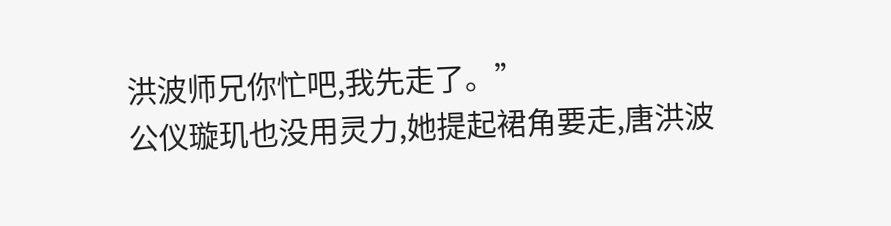洪波师兄你忙吧,我先走了。”
公仪璇玑也没用灵力,她提起裙角要走,唐洪波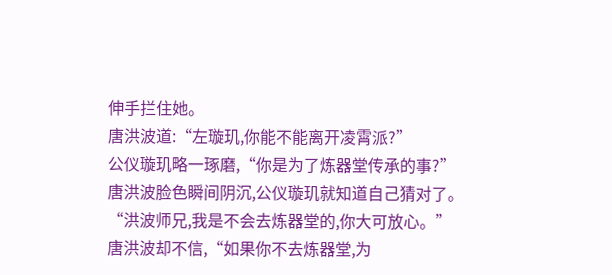伸手拦住她。
唐洪波道:“左璇玑,你能不能离开凌霄派?”
公仪璇玑略一琢磨,“你是为了炼器堂传承的事?”
唐洪波脸色瞬间阴沉,公仪璇玑就知道自己猜对了。
“洪波师兄,我是不会去炼器堂的,你大可放心。”
唐洪波却不信,“如果你不去炼器堂,为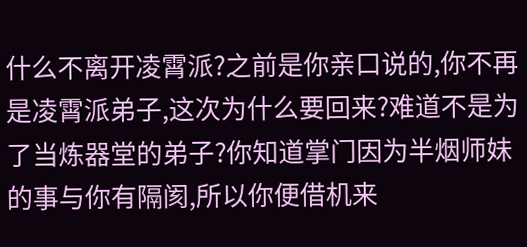什么不离开凌霄派?之前是你亲口说的,你不再是凌霄派弟子,这次为什么要回来?难道不是为了当炼器堂的弟子?你知道掌门因为半烟师妹的事与你有隔阂,所以你便借机来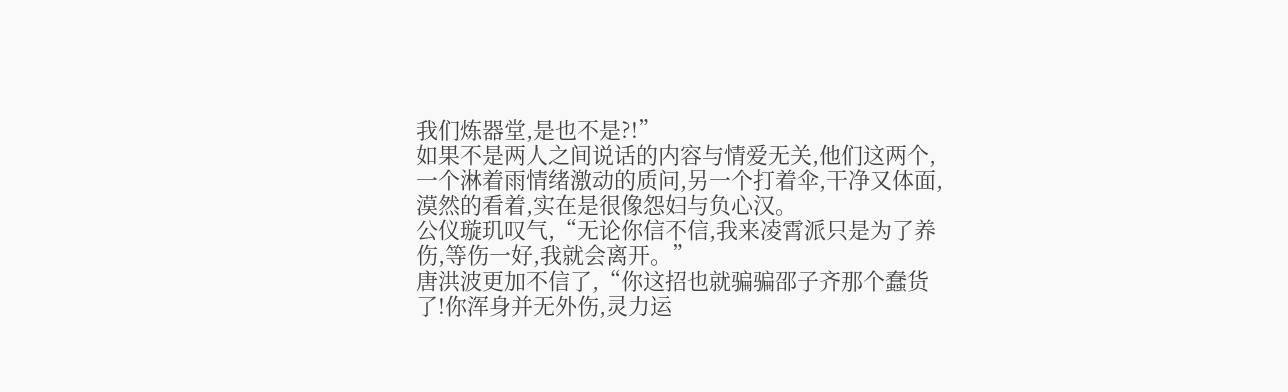我们炼器堂,是也不是?!”
如果不是两人之间说话的内容与情爱无关,他们这两个,一个淋着雨情绪激动的质问,另一个打着伞,干净又体面,漠然的看着,实在是很像怨妇与负心汉。
公仪璇玑叹气,“无论你信不信,我来凌霄派只是为了养伤,等伤一好,我就会离开。”
唐洪波更加不信了,“你这招也就骗骗邵子齐那个蠢货了!你浑身并无外伤,灵力运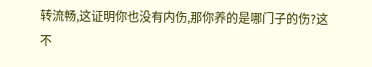转流畅,这证明你也没有内伤,那你养的是哪门子的伤?这不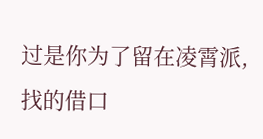过是你为了留在凌霄派,找的借口